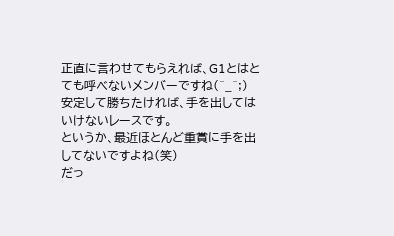正直に言わせてもらえれば、G1とはとても呼べないメンバーですね(^_^;)
安定して勝ちたければ、手を出してはいけないレースです。
というか、最近ほとんど重賞に手を出してないですよね(笑)
だっ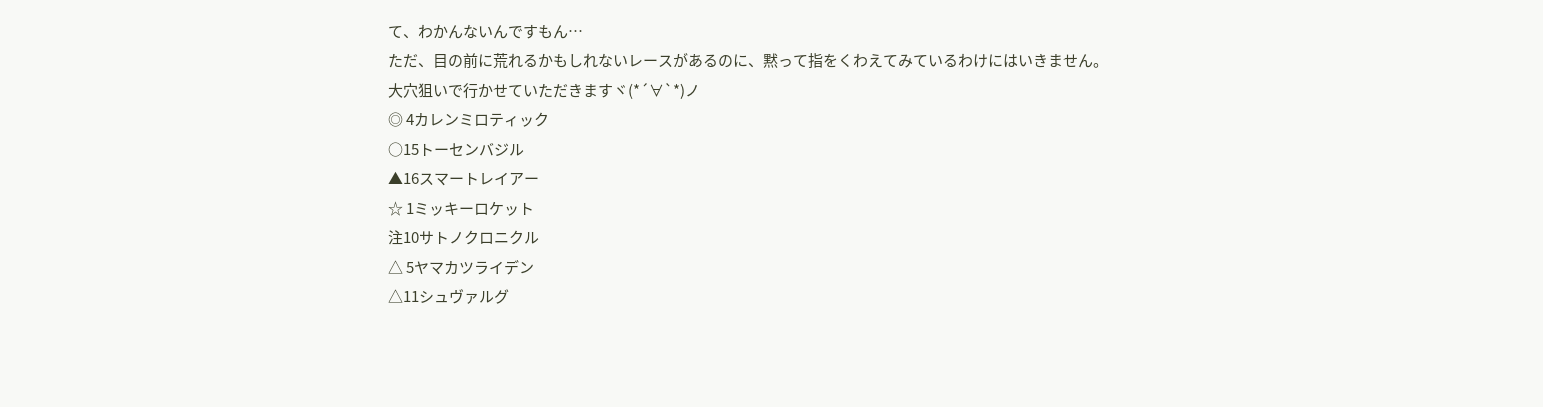て、わかんないんですもん…
ただ、目の前に荒れるかもしれないレースがあるのに、黙って指をくわえてみているわけにはいきません。
大穴狙いで行かせていただきますヾ(*´∀`*)ノ
◎ 4カレンミロティック
○15トーセンバジル
▲16スマートレイアー
☆ 1ミッキーロケット
注10サトノクロニクル
△ 5ヤマカツライデン
△11シュヴァルグ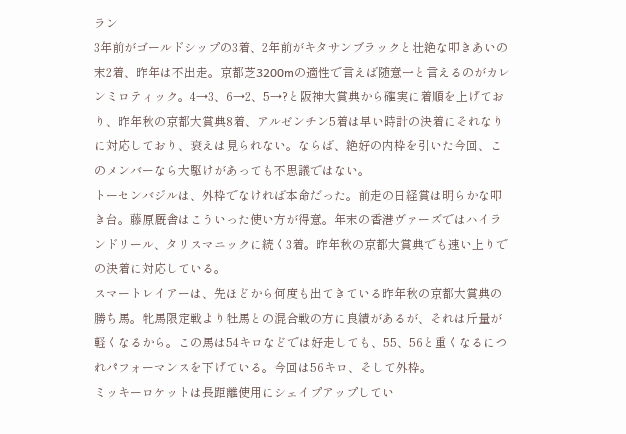ラン
3年前がゴールドシップの3着、2年前がキタサンブラックと壮絶な叩きあいの末2着、昨年は不出走。京都芝3200mの適性で言えば随意一と言えるのがカレンミロティック。4→3、6→2、5→?と阪神大賞典から確実に着順を上げており、昨年秋の京都大賞典8着、アルゼンチン5着は早い時計の決着にそれなりに対応しており、衰えは見られない。ならば、絶好の内枠を引いた今回、このメンバーなら大駆けがあっても不思議ではない。
トーセンバジルは、外枠でなければ本命だった。前走の日経賞は明らかな叩き台。藤原厩舎はこういった使い方が得意。年末の香港ヴァーズではハイランドリール、タリスマニックに続く3着。昨年秋の京都大賞典でも速い上りでの決着に対応している。
スマートレイアーは、先ほどから何度も出てきている昨年秋の京都大賞典の勝ち馬。牝馬限定戦より牡馬との混合戦の方に良績があるが、それは斤量が軽くなるから。この馬は54キロなどでは好走しても、55、56と重くなるにつれパフォーマンスを下げている。今回は56キロ、そして外枠。
ミッキーロケットは長距離使用にシェイプアップしてい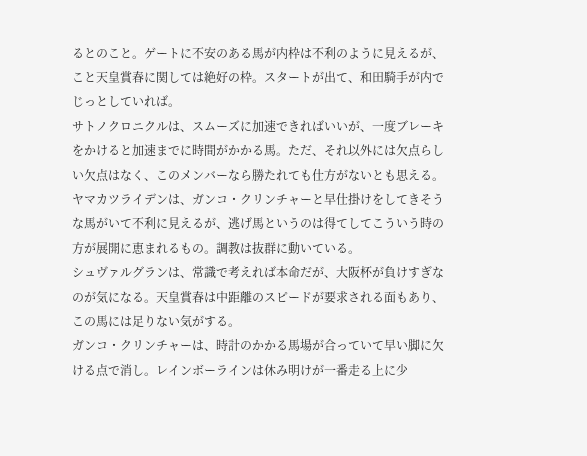るとのこと。ゲートに不安のある馬が内枠は不利のように見えるが、こと天皇賞春に関しては絶好の枠。スタートが出て、和田騎手が内でじっとしていれば。
サトノクロニクルは、スムーズに加速できればいいが、一度ブレーキをかけると加速までに時間がかかる馬。ただ、それ以外には欠点らしい欠点はなく、このメンバーなら勝たれても仕方がないとも思える。
ヤマカツライデンは、ガンコ・クリンチャーと早仕掛けをしてきそうな馬がいて不利に見えるが、逃げ馬というのは得てしてこういう時の方が展開に恵まれるもの。調教は抜群に動いている。
シュヴァルグランは、常識で考えれば本命だが、大阪杯が負けすぎなのが気になる。天皇賞春は中距離のスピードが要求される面もあり、この馬には足りない気がする。
ガンコ・クリンチャーは、時計のかかる馬場が合っていて早い脚に欠ける点で消し。レインボーラインは休み明けが一番走る上に少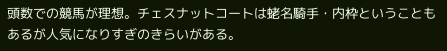頭数での競馬が理想。チェスナットコートは蛯名騎手・内枠ということもあるが人気になりすぎのきらいがある。